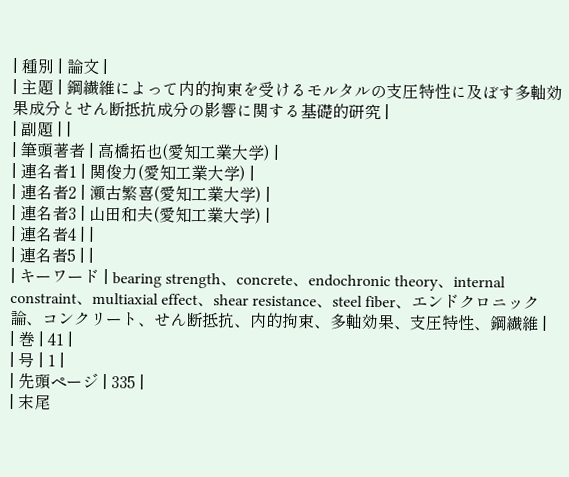| 種別 | 論文 |
| 主題 | 鋼繊維によって内的拘束を受けるモルタルの支圧特性に及ぼす多軸効果成分とせん断抵抗成分の影響に関する基礎的研究 |
| 副題 | |
| 筆頭著者 | 高橋拓也(愛知工業大学) |
| 連名者1 | 関俊力(愛知工業大学) |
| 連名者2 | 瀬古繁喜(愛知工業大学) |
| 連名者3 | 山田和夫(愛知工業大学) |
| 連名者4 | |
| 連名者5 | |
| キーワード | bearing strength、concrete、endochronic theory、internal constraint、multiaxial effect、shear resistance、steel fiber、エンドクロニック論、コンクリート、せん断抵抗、内的拘束、多軸効果、支圧特性、鋼繊維 |
| 巻 | 41 |
| 号 | 1 |
| 先頭ページ | 335 |
| 末尾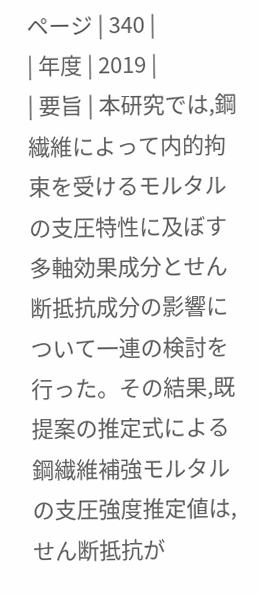ページ | 340 |
| 年度 | 2019 |
| 要旨 | 本研究では,鋼繊維によって内的拘束を受けるモルタルの支圧特性に及ぼす多軸効果成分とせん断抵抗成分の影響について一連の検討を行った。その結果,既提案の推定式による鋼繊維補強モルタルの支圧強度推定値は,せん断抵抗が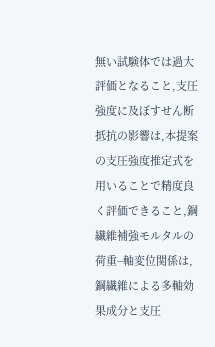無い試験体では過大評価となること,支圧強度に及ぼすせん断抵抗の影響は,本提案の支圧強度推定式を用いることで精度良く評価できること,鋼繊維補強モルタルの荷重−軸変位関係は,鋼繊維による多軸効果成分と支圧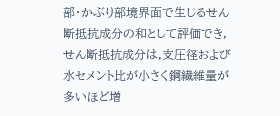部・かぶり部境界面で生じるせん断抵抗成分の和として評価でき,せん断抵抗成分は,支圧径および水セメント比が小さく鋼繊維量が多いほど増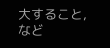大すること,など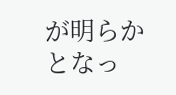が明らかとなっ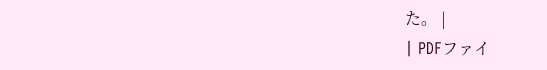た。 |
| PDFファイ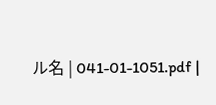ル名 | 041-01-1051.pdf |